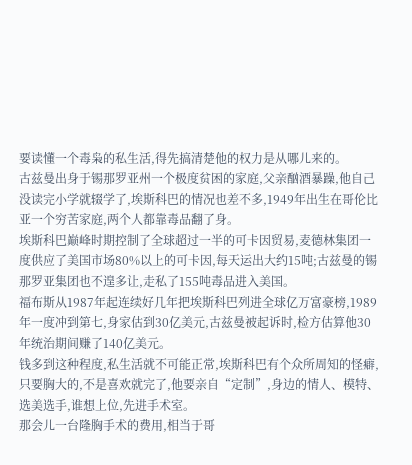要读懂一个毒枭的私生活,得先搞清楚他的权力是从哪儿来的。
古兹曼出身于锡那罗亚州一个极度贫困的家庭,父亲酗酒暴躁,他自己没读完小学就辍学了,埃斯科巴的情况也差不多,1949年出生在哥伦比亚一个穷苦家庭,两个人都靠毒品翻了身。
埃斯科巴巅峰时期控制了全球超过一半的可卡因贸易,麦德林集团一度供应了美国市场80%以上的可卡因,每天运出大约15吨;古兹曼的锡那罗亚集团也不遑多让,走私了155吨毒品进入美国。
福布斯从1987年起连续好几年把埃斯科巴列进全球亿万富豪榜,1989年一度冲到第七,身家估到30亿美元,古兹曼被起诉时,检方估算他30年统治期间赚了140亿美元。
钱多到这种程度,私生活就不可能正常,埃斯科巴有个众所周知的怪癖,只要胸大的,不是喜欢就完了,他要亲自“定制”,身边的情人、模特、选美选手,谁想上位,先进手术室。
那会儿一台隆胸手术的费用,相当于哥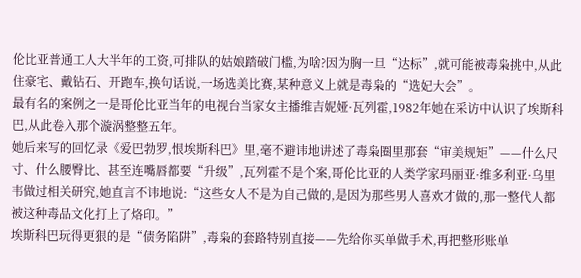伦比亚普通工人大半年的工资,可排队的姑娘踏破门槛,为啥?因为胸一旦“达标”,就可能被毒枭挑中,从此住豪宅、戴钻石、开跑车,换句话说,一场选美比赛,某种意义上就是毒枭的“选妃大会”。
最有名的案例之一是哥伦比亚当年的电视台当家女主播维吉妮娅·瓦列霍,1982年她在采访中认识了埃斯科巴,从此卷入那个漩涡整整五年。
她后来写的回忆录《爱巴勃罗,恨埃斯科巴》里,毫不避讳地讲述了毒枭圈里那套“审美规矩”——什么尺寸、什么腰臀比、甚至连嘴唇都要“升级”,瓦列霍不是个案,哥伦比亚的人类学家玛丽亚·维多利亚·乌里韦做过相关研究,她直言不讳地说:“这些女人不是为自己做的,是因为那些男人喜欢才做的,那一整代人都被这种毒品文化打上了烙印。”
埃斯科巴玩得更狠的是“债务陷阱”,毒枭的套路特别直接——先给你买单做手术,再把整形账单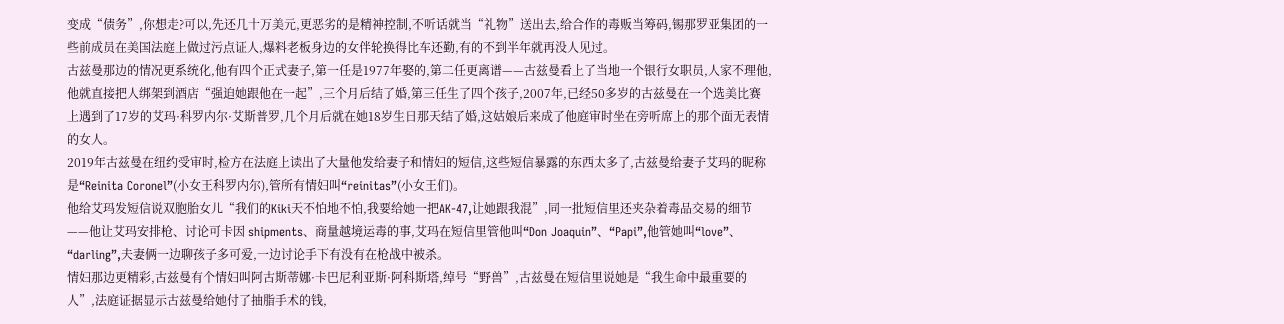变成“债务”,你想走?可以,先还几十万美元,更恶劣的是精神控制,不听话就当“礼物”送出去,给合作的毒贩当筹码,锡那罗亚集团的一些前成员在美国法庭上做过污点证人,爆料老板身边的女伴轮换得比车还勤,有的不到半年就再没人见过。
古兹曼那边的情况更系统化,他有四个正式妻子,第一任是1977年娶的,第二任更离谱——古兹曼看上了当地一个银行女职员,人家不理他,他就直接把人绑架到酒店“强迫她跟他在一起”,三个月后结了婚,第三任生了四个孩子,2007年,已经50多岁的古兹曼在一个选美比赛上遇到了17岁的艾玛·科罗内尔·艾斯普罗,几个月后就在她18岁生日那天结了婚,这姑娘后来成了他庭审时坐在旁听席上的那个面无表情的女人。
2019年古兹曼在纽约受审时,检方在法庭上读出了大量他发给妻子和情妇的短信,这些短信暴露的东西太多了,古兹曼给妻子艾玛的昵称是“Reinita Coronel”(小女王科罗内尔),管所有情妇叫“reinitas”(小女王们)。
他给艾玛发短信说双胞胎女儿“我们的Kiki天不怕地不怕,我要给她一把AK-47,让她跟我混”,同一批短信里还夹杂着毒品交易的细节——他让艾玛安排枪、讨论可卡因 shipments、商量越境运毒的事,艾玛在短信里管他叫“Don Joaquin”、“Papi”,他管她叫“love”、“darling”,夫妻俩一边聊孩子多可爱,一边讨论手下有没有在枪战中被杀。
情妇那边更精彩,古兹曼有个情妇叫阿古斯蒂娜·卡巴尼利亚斯·阿科斯塔,绰号“野兽”,古兹曼在短信里说她是“我生命中最重要的人”,法庭证据显示古兹曼给她付了抽脂手术的钱,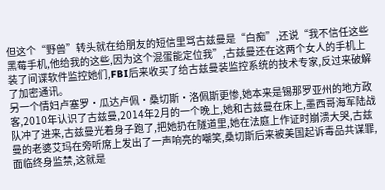但这个“野兽”转头就在给朋友的短信里骂古兹曼是“白痴”,还说“我不信任这些黑莓手机,他给我的这些,因为这个混蛋能定位我”,古兹曼还在这两个女人的手机上装了间谍软件监控她们,FBI后来收买了给古兹曼装监控系统的技术专家,反过来破解了加密通讯。
另一个情妇卢塞罗·瓜达卢佩·桑切斯·洛佩斯更惨,她本来是锡那罗亚州的地方政客,2010年认识了古兹曼,2014年2月的一个晚上,她和古兹曼在床上,墨西哥海军陆战队冲了进来,古兹曼光着身子跑了,把她扔在隧道里,她在法庭上作证时崩溃大哭,古兹曼的老婆艾玛在旁听席上发出了一声响亮的嘲笑,桑切斯后来被美国起诉毒品共谋罪,面临终身监禁,这就是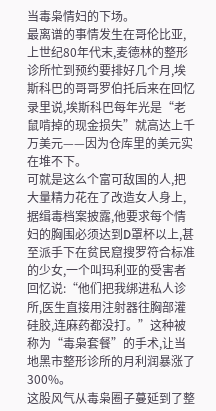当毒枭情妇的下场。
最离谱的事情发生在哥伦比亚,上世纪80年代末,麦德林的整形诊所忙到预约要排好几个月,埃斯科巴的哥哥罗伯托后来在回忆录里说,埃斯科巴每年光是“老鼠啃掉的现金损失”就高达上千万美元——因为仓库里的美元实在堆不下。
可就是这么个富可敌国的人,把大量精力花在了改造女人身上,据缉毒档案披露,他要求每个情妇的胸围必须达到D罩杯以上,甚至派手下在贫民窟搜罗符合标准的少女,一个叫玛利亚的受害者回忆说:“他们把我绑进私人诊所,医生直接用注射器往胸部灌硅胶,连麻药都没打。”这种被称为“毒枭套餐”的手术,让当地黑市整形诊所的月利润暴涨了300%。
这股风气从毒枭圈子蔓延到了整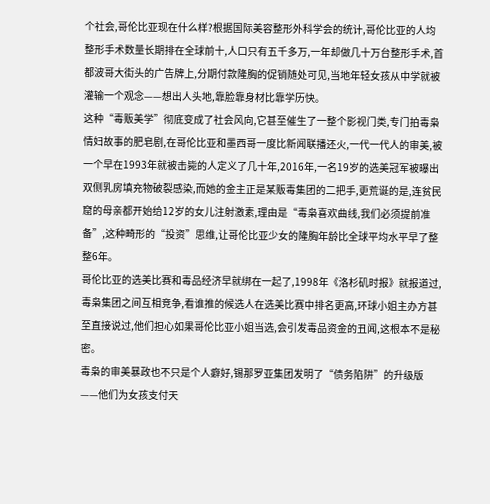个社会,哥伦比亚现在什么样?根据国际美容整形外科学会的统计,哥伦比亚的人均整形手术数量长期排在全球前十,人口只有五千多万,一年却做几十万台整形手术,首都波哥大街头的广告牌上,分期付款隆胸的促销随处可见,当地年轻女孩从中学就被灌输一个观念——想出人头地,靠脸靠身材比靠学历快。
这种“毒贩美学”彻底变成了社会风向,它甚至催生了一整个影视门类,专门拍毒枭情妇故事的肥皂剧,在哥伦比亚和墨西哥一度比新闻联播还火,一代一代人的审美,被一个早在1993年就被击毙的人定义了几十年,2016年,一名19岁的选美冠军被曝出双侧乳房填充物破裂感染,而她的金主正是某贩毒集团的二把手,更荒诞的是,连贫民窟的母亲都开始给12岁的女儿注射激素,理由是“毒枭喜欢曲线,我们必须提前准备”,这种畸形的“投资”思维,让哥伦比亚少女的隆胸年龄比全球平均水平早了整整6年。
哥伦比亚的选美比赛和毒品经济早就绑在一起了,1998年《洛杉矶时报》就报道过,毒枭集团之间互相竞争,看谁推的候选人在选美比赛中排名更高,环球小姐主办方甚至直接说过,他们担心如果哥伦比亚小姐当选,会引发毒品资金的丑闻,这根本不是秘密。
毒枭的审美暴政也不只是个人癖好,锡那罗亚集团发明了“债务陷阱”的升级版——他们为女孩支付天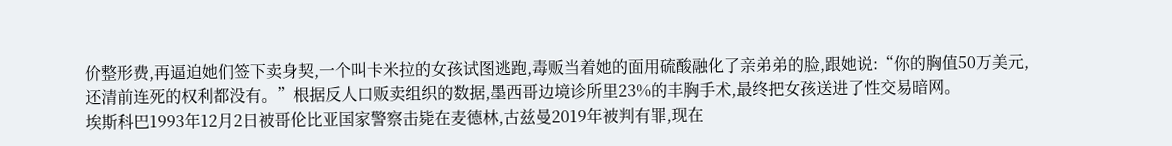价整形费,再逼迫她们签下卖身契,一个叫卡米拉的女孩试图逃跑,毒贩当着她的面用硫酸融化了亲弟弟的脸,跟她说:“你的胸值50万美元,还清前连死的权利都没有。”根据反人口贩卖组织的数据,墨西哥边境诊所里23%的丰胸手术,最终把女孩送进了性交易暗网。
埃斯科巴1993年12月2日被哥伦比亚国家警察击毙在麦德林,古兹曼2019年被判有罪,现在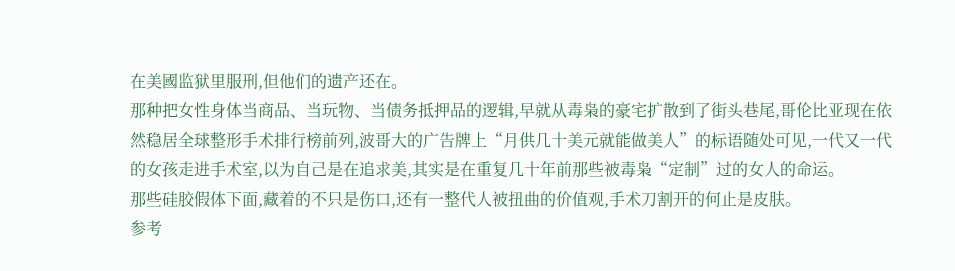在美國监狱里服刑,但他们的遗产还在。
那种把女性身体当商品、当玩物、当债务抵押品的逻辑,早就从毒枭的豪宅扩散到了街头巷尾,哥伦比亚现在依然稳居全球整形手术排行榜前列,波哥大的广告牌上“月供几十美元就能做美人”的标语随处可见,一代又一代的女孩走进手术室,以为自己是在追求美,其实是在重复几十年前那些被毒枭“定制”过的女人的命运。
那些硅胶假体下面,藏着的不只是伤口,还有一整代人被扭曲的价值观,手术刀割开的何止是皮肤。
参考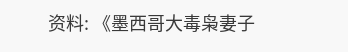资料: 《墨西哥大毒枭妻子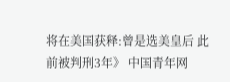将在美国获释:曾是选美皇后 此前被判刑3年》 中国青年网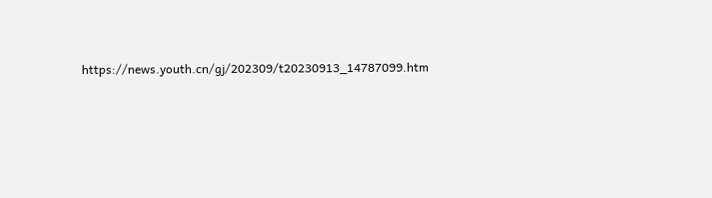https://news.youth.cn/gj/202309/t20230913_14787099.htm